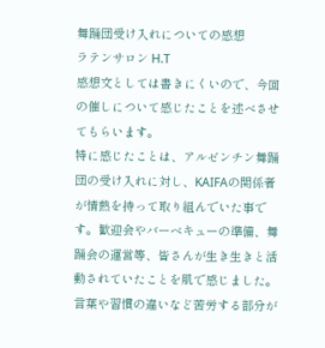舞踊団受け入れについての感想
ラテンサロン H.T
感想文としては書きにくいので、今回の催しについて感じたことを述べさせてもらいます。
特に感じたことは、アルゼンチン舞踊団の受け入れに対し、KAIFAの関係者が情熱を持って取り組んでいた事です。歓迎会やバーベキューの準備、舞踊会の運営等、皆さんが生き生きと活動されていたことを肌で感じました。言葉や習慣の違いなど苦労する部分が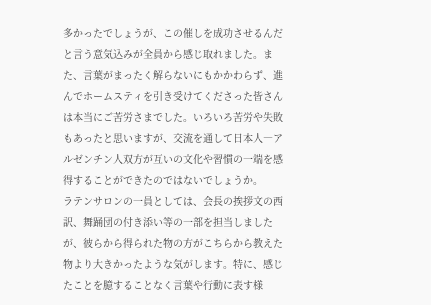多かったでしょうが、この催しを成功させるんだと言う意気込みが全員から感じ取れました。また、言葉がまったく解らないにもかかわらず、進んでホームスティを引き受けてくださった皆さんは本当にご苦労さまでした。いろいろ苦労や失敗もあったと思いますが、交流を通して日本人―アルゼンチン人双方が互いの文化や習慣の一端を感得することができたのではないでしょうか。
ラテンサロンの一員としては、会長の挨拶文の西訳、舞踊団の付き添い等の一部を担当しましたが、彼らから得られた物の方がこちらから教えた物より大きかったような気がします。特に、感じたことを臆することなく言葉や行動に表す様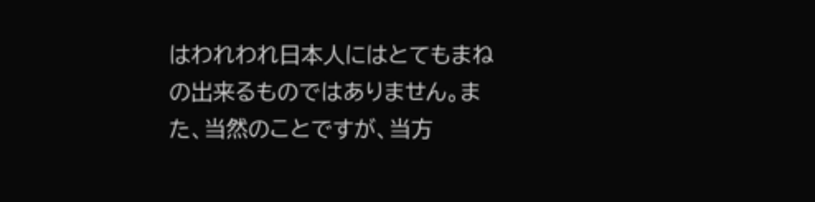はわれわれ日本人にはとてもまねの出来るものではありません。また、当然のことですが、当方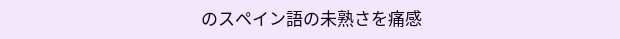のスペイン語の未熟さを痛感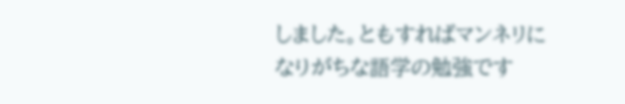しました。ともすればマンネリになりがちな語学の勉強です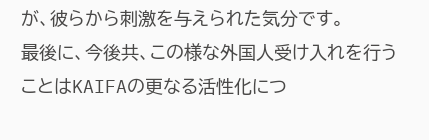が、彼らから刺激を与えられた気分です。
最後に、今後共、この様な外国人受け入れを行うことはKAIFAの更なる活性化につ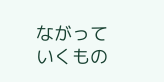ながっていくもの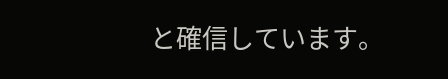と確信しています。